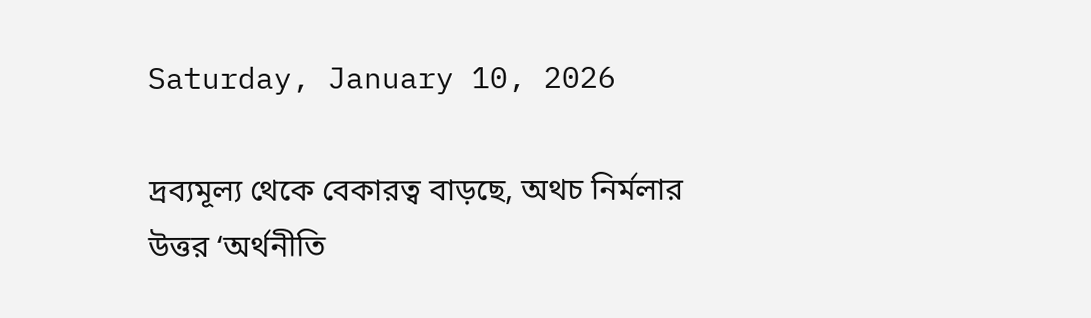Saturday, January 10, 2026

দ্রব্যমূল্য থেকে বেকারত্ব বাড়ছে, অথচ নির্মলার উত্তর ‘অর্থনীতি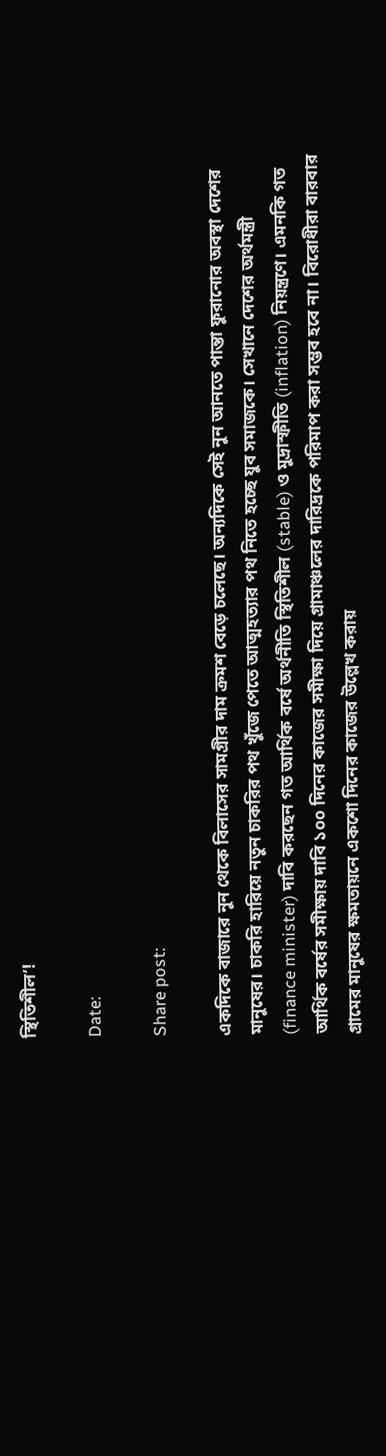স্থিতিশীল’!

Date:

Share post:

একদিকে বাজারে নুন থেকে বিলাসের সামগ্রীর দাম ক্রমশ বেড়ে চলেছে। অন্যদিকে সেই নুন আনতে পান্তা ফুরানোর অবস্থা দেশের মানুষের। চাকরি হারিয়ে নতুন চাকরির পথ খুঁজে পেতে আত্মহত্যার পথ নিতে হচ্ছে যুব সমাজকে। সেখানে দেশের অর্থমন্ত্রী (finance minister) দাবি করছেন গত আর্থিক বর্ষে অর্থনীতি স্থিতিশীল (stable) ও মুদ্রাস্ফীতি (inflation) নিয়ন্ত্রণে। এমনকি গত আর্থিক বর্ষের সমীক্ষায় দাবি ১০০ দিনের কাজের সমীক্ষা দিয়ে গ্রামাঞ্চলের দারিদ্রকে পরিমাপ করা সম্ভব হবে না। বিরোধীরা বারবার গ্রামের মানুষের ক্ষমতায়নে একশো দিনের কাজের উল্লেখ করায়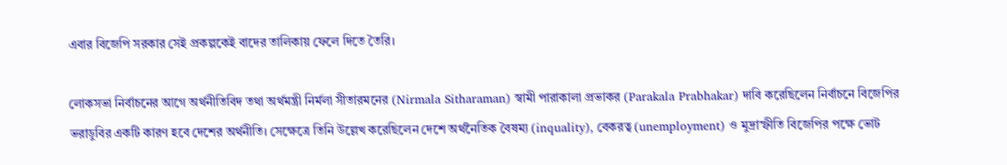এবার বিজেপি সরকার সেই প্রকল্পকেই বাদের তালিকায় ফেলে দিতে তৈরি।

লোকসভা নির্বাচনের আগে অর্থনীতিবিদ তথা অর্থমন্ত্রী নির্মলা সীতারমনের (Nirmala Sitharaman) স্বামী পারাকালা প্রভাকর (Parakala Prabhakar) দাবি করেছিলেন নির্বাচনে বিজেপির ভরাডুবির একটি কারণ হবে দেশের অর্থনীতি। সেক্ষেত্রে তিনি উল্লেখ করেছিলেন দেশে অর্থনৈতিক বৈষম্য (inquality), বেকরত্ব (unemployment) ও মুদ্রাস্ফীতি বিজেপির পক্ষে ভোট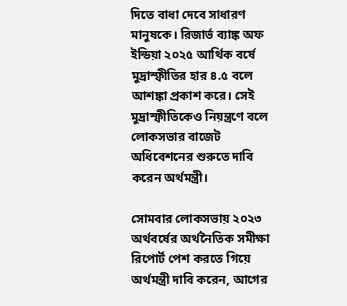দিতে বাধা দেবে সাধারণ মানুষকে। রিজার্ভ ব্যাঙ্ক অফ ইন্ডিয়া ২০২৫ আর্থিক বর্ষে মুদ্রাস্ফীতির হার ৪.৫ বলে আশঙ্কা প্রকাশ করে। সেই মুদ্রাস্ফীতিকেও নিয়ন্ত্রণে বলে লোকসভার বাজেট অধিবেশনের শুরুতে দাবি করেন অর্থমন্ত্রী।

সোমবার লোকসভায় ২০২৩ অর্থবর্ষের অর্থনৈতিক সমীক্ষা রিপোর্ট পেশ করতে গিয়ে অর্থমন্ত্রী দাবি করেন, আগের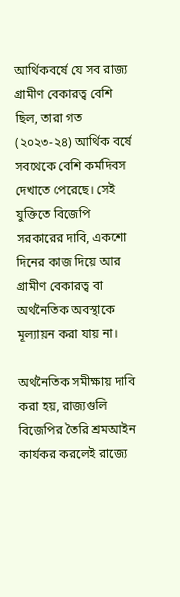আর্থিকবর্ষে যে সব রাজ্য গ্রামীণ বেকারত্ব বেশি ছিল, তারা গত (২০২৩-২৪) আর্থিক বর্ষে সবথেকে বেশি কর্মদিবস দেখাতে পেরেছে। সেই যুক্তিতে বিজেপি সরকারের দাবি, একশো দিনের কাজ দিয়ে আর গ্রামীণ বেকারত্ব বা অর্থনৈতিক অবস্থাকে মূল্যায়ন করা যায় না।

অর্থনৈতিক সমীক্ষায় দাবি করা হয়, রাজ্যগুলি বিজেপির তৈরি শ্রমআইন কার্যকর করলেই রাজ্যে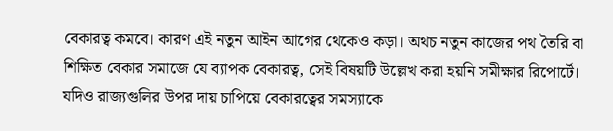বেকারত্ব কমবে। কারণ এই নতুন আইন আগের থেকেও কড়া। অথচ নতুন কাজের পথ তৈরি বা শিক্ষিত বেকার সমাজে যে ব্যাপক বেকারত্ব, সেই বিষয়টি উল্লেখ করা হয়নি সমীক্ষার রিপোর্টে। যদিও রাজ্যগুলির উপর দায় চাপিয়ে বেকারত্বের সমস্যাকে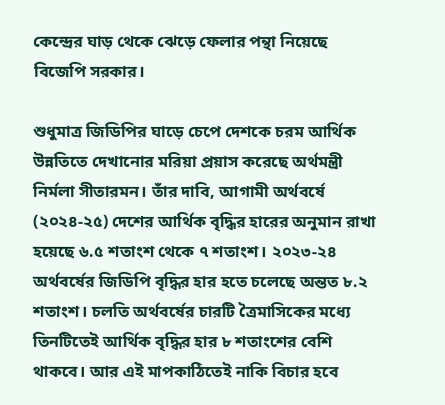কেন্দ্রের ঘাড় থেকে ঝেড়ে ফেলার পন্থা নিয়েছে বিজেপি সরকার।

শুধুমাত্র জিডিপির ঘাড়ে চেপে দেশকে চরম আর্থিক উন্নতিতে দেখানোর মরিয়া প্রয়াস করেছে অর্থমন্ত্রী নির্মলা সীতারমন। তাঁর দাবি, আগামী অর্থবর্ষে (২০২৪-২৫) দেশের আর্থিক বৃদ্ধির হারের অনুমান রাখা হয়েছে ৬.৫ শতাংশ থেকে ৭ শতাংশ। ২০২৩-২৪ অর্থবর্ষের জিডিপি বৃদ্ধির হার হতে চলেছে অন্তত ৮.২ শতাংশ। চলতি অর্থবর্ষের চারটি ত্রৈমাসিকের মধ্যে তিনটিতেই আর্থিক বৃদ্ধির হার ৮ শতাংশের বেশি থাকবে। আর এই মাপকাঠিতেই নাকি বিচার হবে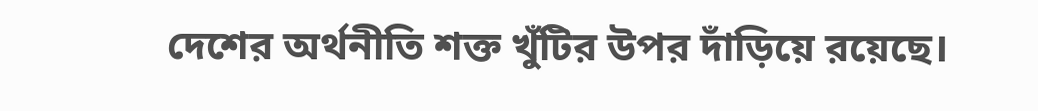দেশের অর্থনীতি শক্ত খুঁটির উপর দাঁড়িয়ে রয়েছে।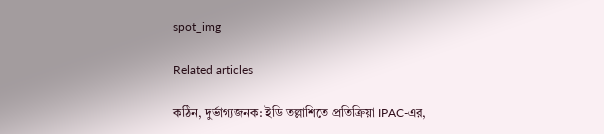spot_img

Related articles

কঠিন, দুর্ভাগ্যজনক: ইডি তল্লাশিতে প্রতিক্রিয়া IPAC-এর,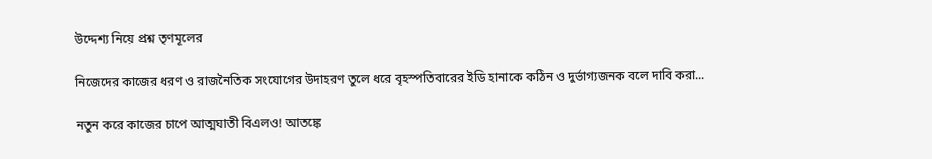উদ্দেশ্য নিয়ে প্রশ্ন তৃণমূলের

নিজেদের কাজের ধরণ ও রাজনৈতিক সংযোগের উদাহরণ তুলে ধরে বৃহস্পতিবারের ইডি হানাকে কঠিন ও দুর্ভাগ্যজনক বলে দাবি করা...

নতুন করে কাজের চাপে আত্মঘাতী বিএলও! আতঙ্কে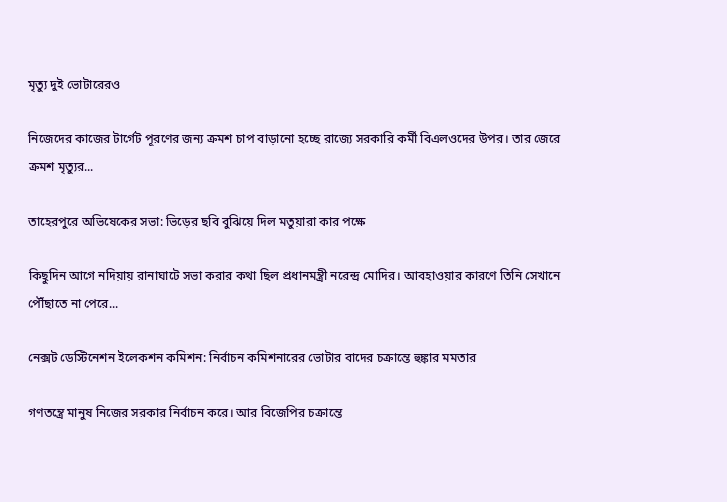মৃত্যু দুই ভোটারেরও

নিজেদের কাজের টার্গেট পূরণের জন্য ক্রমশ চাপ বাড়ানো হচ্ছে রাজ্যে সরকারি কর্মী বিএলওদের উপর। তার জেরে ক্রমশ মৃত্যুর...

তাহেরপুরে অভিষেকের সভা: ভিড়ের ছবি বুঝিয়ে দিল মতুয়ারা কার পক্ষে

কিছুদিন আগে নদিয়ায় রানাঘাটে সভা করার কথা ছিল প্রধানমন্ত্রী নরেন্দ্র মোদির। আবহাওয়ার কারণে তিনি সেখানে পৌঁছাতে না পেরে...

নেক্সট ডেস্টিনেশন ইলেকশন কমিশন: নির্বাচন কমিশনারের ভোটার বাদের চক্রান্তে হুঙ্কার মমতার

গণতন্ত্রে মানুষ নিজের সরকার নির্বাচন করে। আর বিজেপির চক্রান্তে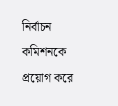নির্বাচন কমিশনকে প্রয়োগ করে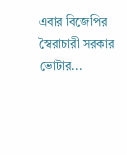এবার বিজেপির স্বৈরাচারী সরকার ভোটার...